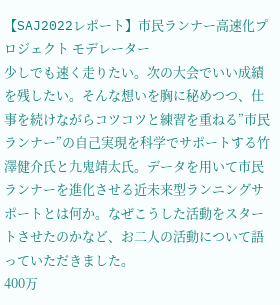【SAJ2022レポート】市民ランナー高速化プロジェクト モデレーター
少しでも速く走りたい。次の大会でいい成績を残したい。そんな想いを胸に秘めつつ、仕事を続けながらコツコツと練習を重ねる”市民ランナー”の自己実現を科学でサポートする竹澤健介氏と九鬼靖太氏。データを用いて市民ランナーを進化させる近未来型ランニングサポートとは何か。なぜこうした活動をスタートさせたのかなど、お二人の活動について語っていただきました。
400万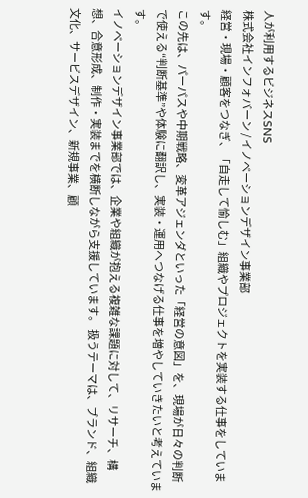人が利用するビジネスSNS
株式会社インフォバーン / イノベーションデザイン事業部
経営・現場・顧客をつなぎ、「自走して愉しむ」組織やプロジェクトを実装する仕事をしています。
この先は、パーパスや中期戦略、変革アジェンダといった「経営の意図」を、現場が日々の判断で使える“判断基準”や体験に翻訳し、実装・運用へつなげる仕事を増やしていきたいと考えています。
イノベーションデザイン事業部では、企業や組織が抱える複雑な課題に対して、リサーチ、構想、合意形成、制作・実装までを横断しながら支援しています。 扱うテーマは、ブランド、組織文化、サービスデザイン、新規事業、顧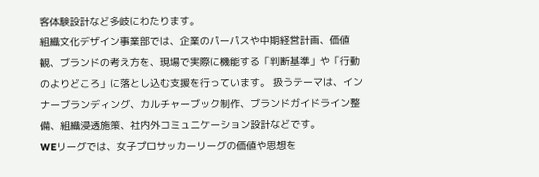客体験設計など多岐にわたります。
組織文化デザイン事業部では、企業のパーパスや中期経営計画、価値観、ブランドの考え方を、現場で実際に機能する「判断基準」や「行動のよりどころ」に落とし込む支援を行っています。 扱うテーマは、インナーブランディング、カルチャーブック制作、ブランドガイドライン整備、組織浸透施策、社内外コミュニケーション設計などです。
WEリーグでは、女子プロサッカーリーグの価値や思想を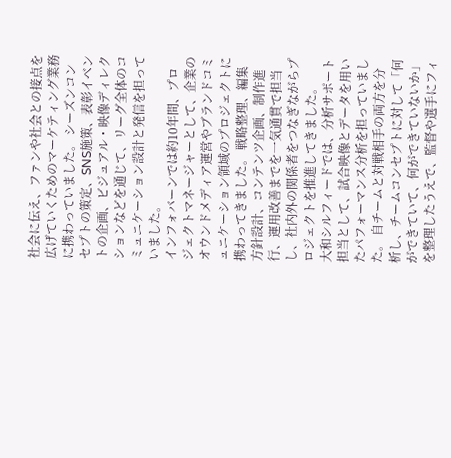社会に伝え、ファンや社会との接点を広げていくためのマーケティング業務に携わっていました。 シーズンコンセプトの策定、SNS施策、表彰イベントの企画、ビジュアル・映像ディレクションなどを通じて、リーグ全体のコミュニケーション設計と発信を担っていました。
インフォバーンでは約10年間、プロジェクトマネージャーとして、企業のオウンドメディア運営やブランドコミュニケーション領域のプロジェクトに携わってきました。 戦略整理、編集方針設計、コンテンツ企画、制作進行、運用改善までを一気通貫で担当し、社内外の関係者をつなぎながらプロジェクトを推進してきました。
大和シルフィードでは、分析サポート担当として、試合映像とデータを用いたパフォーマンス分析を担っていました。 自チームと対戦相手の両方を分析し、チームコンセプトに対して「何ができていて、何ができていないか」を整理したうえで、監督や選手にフィ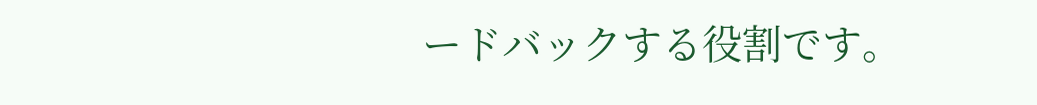ードバックする役割です。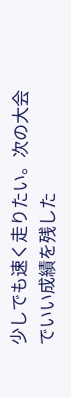少しでも速く走りたい。次の大会でいい成績を残した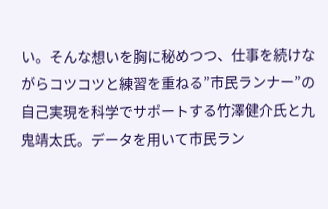い。そんな想いを胸に秘めつつ、仕事を続けながらコツコツと練習を重ねる”市民ランナー”の自己実現を科学でサポートする竹澤健介氏と九鬼靖太氏。データを用いて市民ラン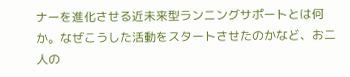ナーを進化させる近未来型ランニングサポートとは何か。なぜこうした活動をスタートさせたのかなど、お二人の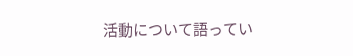活動について語ってい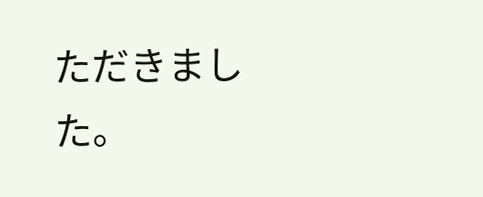ただきました。